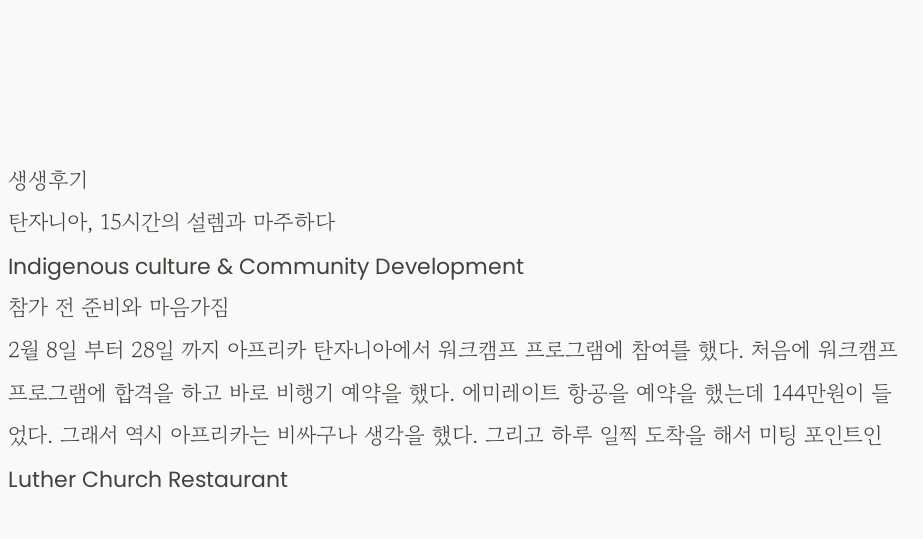생생후기
탄자니아, 15시간의 설렘과 마주하다
Indigenous culture & Community Development
참가 전 준비와 마음가짐
2월 8일 부터 28일 까지 아프리카 탄자니아에서 워크캠프 프로그램에 참여를 했다. 처음에 워크캠프 프로그램에 합격을 하고 바로 비행기 예약을 했다. 에미레이트 항공을 예약을 했는데 144만원이 들었다. 그래서 역시 아프리카는 비싸구나 생각을 했다. 그리고 하루 일찍 도착을 해서 미팅 포인트인 Luther Church Restaurant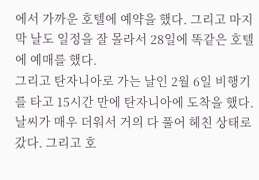에서 가까운 호텔에 예약을 했다. 그리고 마지막 날도 일정을 잘 몰라서 28일에 똑같은 호텔에 예매를 했다.
그리고 탄자니아로 가는 날인 2월 6일 비행기를 타고 15시간 만에 탄자니아에 도착을 했다. 날씨가 매우 더워서 거의 다 풀어 헤친 상태로 갔다. 그리고 호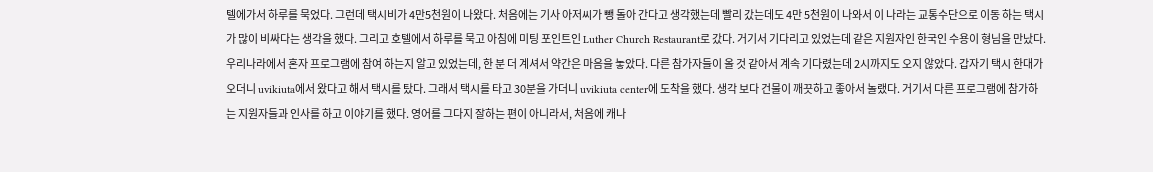텔에가서 하루를 묵었다. 그런데 택시비가 4만5천원이 나왔다. 처음에는 기사 아저씨가 뺑 돌아 간다고 생각했는데 빨리 갔는데도 4만 5천원이 나와서 이 나라는 교통수단으로 이동 하는 택시가 많이 비싸다는 생각을 했다. 그리고 호텔에서 하루를 묵고 아침에 미팅 포인트인 Luther Church Restaurant로 갔다. 거기서 기다리고 있었는데 같은 지원자인 한국인 수용이 형님을 만났다. 우리나라에서 혼자 프로그램에 참여 하는지 알고 있었는데, 한 분 더 계셔서 약간은 마음을 놓았다. 다른 참가자들이 올 것 같아서 계속 기다렸는데 2시까지도 오지 않았다. 갑자기 택시 한대가 오더니 uvikiuta에서 왔다고 해서 택시를 탔다. 그래서 택시를 타고 30분을 가더니 uvikiuta center에 도착을 했다. 생각 보다 건물이 깨끗하고 좋아서 놀랬다. 거기서 다른 프로그램에 참가하는 지원자들과 인사를 하고 이야기를 했다. 영어를 그다지 잘하는 편이 아니라서, 처음에 캐나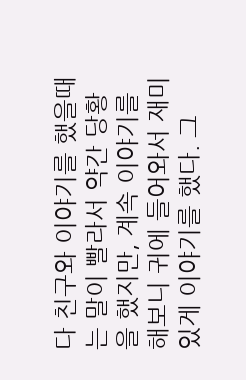다 친구와 이야기를 했을때는 말이 빨라서 약간 당황을 했지만, 계속 이야기를 해보니 귀에 들어와서 재미있게 이야기를 했다. 그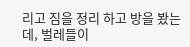리고 짐을 정리 하고 방을 봤는데, 벌레들이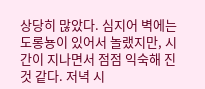상당히 많았다. 심지어 벽에는 도롱뇽이 있어서 놀랬지만, 시간이 지나면서 점점 익숙해 진 것 같다. 저녁 시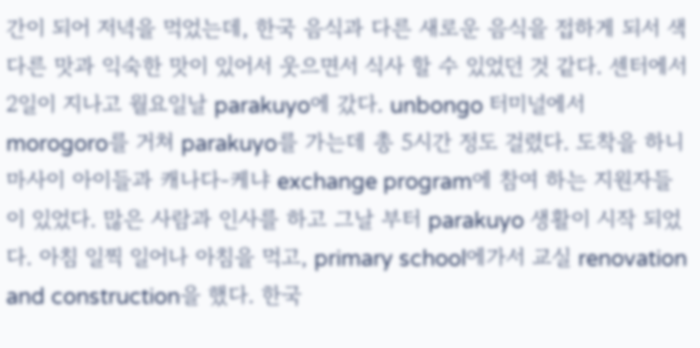간이 되어 저녁을 먹었는데, 한국 음식과 다른 새로운 음식을 접하게 되서 색다른 맛과 익숙한 맛이 있어서 웃으면서 식사 할 수 있었던 것 같다. 센터에서 2일이 지나고 월요일날 parakuyo에 갔다. unbongo 터미널에서 morogoro를 거쳐 parakuyo를 가는데 총 5시간 정도 걸렸다. 도착을 하니 마사이 아이들과 캐나다-케냐 exchange program에 참여 하는 지원자들이 있었다. 많은 사람과 인사를 하고 그날 부터 parakuyo 생활이 시작 되었다. 아침 일찍 일어나 아침을 먹고, primary school에가서 교실 renovation and construction을 했다. 한국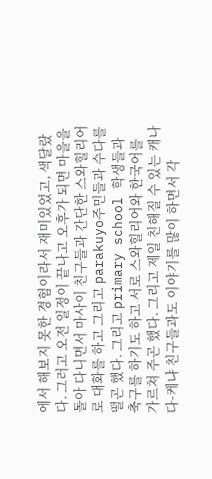에서 해보지 못한 경험이라서 재미있었고, 색달랐다. 그러고 오전 일정이 끝나고 오후가 되면 마을을 돌아 다니면서 마사이 친구들과 간단한 스와힐리어로 대화를 하고 그리고 parakuyo주민들과 수다를 떨곤 했다. 그리고 primary school 학생들과 축구를 하기도 하고 서로 스와힐리어와 한국어를 가르쳐 주곤 했다. 그리고 제일 친해질 수 있는 캐나다-케냐 친구들과도 이야기를 많이 하면서 각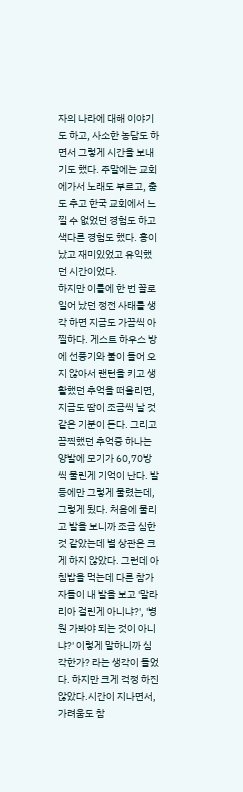자의 나라에 대해 이야기도 하고, 사소한 농담도 하면서 그렇게 시간을 보내기도 했다. 주말에는 교회에가서 노래도 부르고, 춤도 추고 한국 교회에서 느낄 수 없었던 경험도 하고 색다른 경험도 했다. 흥이 났고 재미있었고 유익했던 시간이었다.
하지만 이틀에 한 번 꼴로 일어 났던 정전 사태를 생각 하면 지금도 가끔씩 아찔하다. 게스트 하우스 방에 선풍기와 불이 들어 오지 않아서 랜턴을 키고 생활했던 추억을 떠올리면, 지금도 땀이 조금씩 날 것 같은 기분이 든다. 그리고 끔찍했던 추억중 하나는 양발에 모기가 60,70방씩 물린게 기억이 난다. 발등에만 그렇게 물렸는데, 그렇게 됬다. 처음에 물리고 발을 보니까 조금 심한 것 같았는데 별 상관은 크게 하지 않았다. 그런데 아침밥을 먹는데 다른 참가자들이 내 발을 보고 '말라리아 걸린게 아니냐?', '병원 가봐야 되는 것이 아니냐?' 이렇게 말하니까 심각한가? 라는 생각이 들었다. 하지만 크게 걱정 하진 않았다.시간이 지나면서, 가려움도 참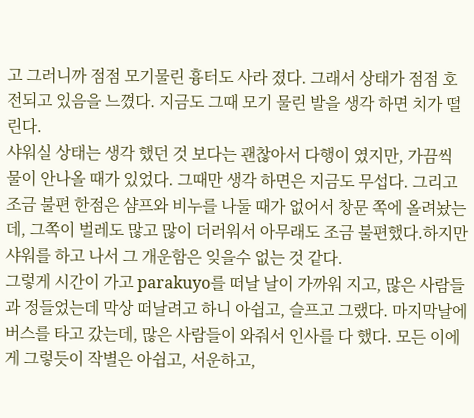고 그러니까 점점 모기물린 흉터도 사라 졌다. 그래서 상태가 점점 호전되고 있음을 느꼈다. 지금도 그때 모기 물린 발을 생각 하면 치가 떨린다.
샤워실 상태는 생각 했던 것 보다는 괜찮아서 다행이 였지만, 가끔씩 물이 안나올 때가 있었다. 그때만 생각 하면은 지금도 무섭다. 그리고 조금 불편 한점은 샴프와 비누를 나둘 때가 없어서 창문 쪽에 올려놨는데, 그쪽이 벌레도 많고 많이 더러워서 아무래도 조금 불편했다.하지만 샤워를 하고 나서 그 개운함은 잊을수 없는 것 같다.
그렇게 시간이 가고 parakuyo를 떠날 날이 가까워 지고, 많은 사람들과 정들었는데 막상 떠날려고 하니 아쉽고, 슬프고 그랬다. 마지막날에 버스를 타고 갔는데, 많은 사람들이 와줘서 인사를 다 했다. 모든 이에게 그렇듯이 작별은 아쉽고, 서운하고,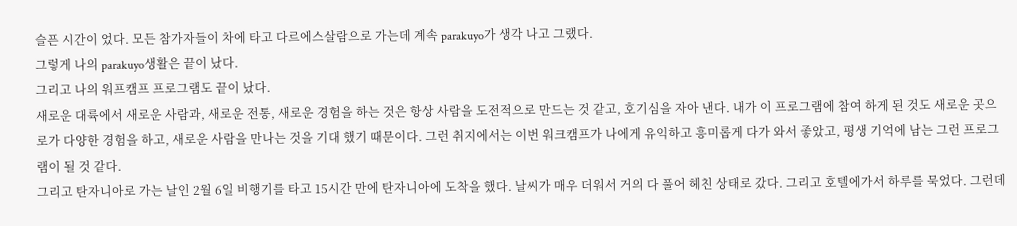슬픈 시간이 었다. 모든 참가자들이 차에 타고 다르에스살람으로 가는데 계속 parakuyo가 생각 나고 그랬다.
그렇게 나의 parakuyo생활은 끝이 났다.
그리고 나의 워프캠프 프로그램도 끝이 났다.
새로운 대륙에서 새로운 사람과, 새로운 전통, 새로운 경험을 하는 것은 항상 사람을 도전적으로 만드는 것 같고, 호기심을 자아 낸다. 내가 이 프로그램에 참여 하게 된 것도 새로운 곳으로가 다양한 경험을 하고, 새로운 사람을 만나는 것을 기대 했기 때문이다. 그런 취지에서는 이번 워크캠프가 나에게 유익하고 흥미롭게 다가 와서 좋았고, 평생 기억에 남는 그런 프로그램이 될 것 같다.
그리고 탄자니아로 가는 날인 2월 6일 비행기를 타고 15시간 만에 탄자니아에 도착을 했다. 날씨가 매우 더워서 거의 다 풀어 헤친 상태로 갔다. 그리고 호텔에가서 하루를 묵었다. 그런데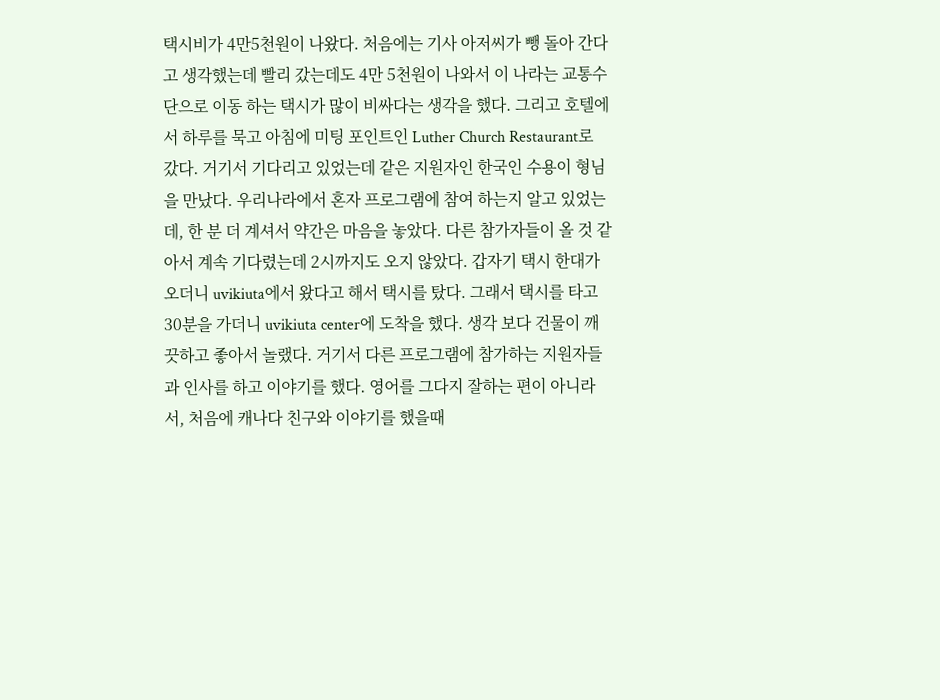택시비가 4만5천원이 나왔다. 처음에는 기사 아저씨가 뺑 돌아 간다고 생각했는데 빨리 갔는데도 4만 5천원이 나와서 이 나라는 교통수단으로 이동 하는 택시가 많이 비싸다는 생각을 했다. 그리고 호텔에서 하루를 묵고 아침에 미팅 포인트인 Luther Church Restaurant로 갔다. 거기서 기다리고 있었는데 같은 지원자인 한국인 수용이 형님을 만났다. 우리나라에서 혼자 프로그램에 참여 하는지 알고 있었는데, 한 분 더 계셔서 약간은 마음을 놓았다. 다른 참가자들이 올 것 같아서 계속 기다렸는데 2시까지도 오지 않았다. 갑자기 택시 한대가 오더니 uvikiuta에서 왔다고 해서 택시를 탔다. 그래서 택시를 타고 30분을 가더니 uvikiuta center에 도착을 했다. 생각 보다 건물이 깨끗하고 좋아서 놀랬다. 거기서 다른 프로그램에 참가하는 지원자들과 인사를 하고 이야기를 했다. 영어를 그다지 잘하는 편이 아니라서, 처음에 캐나다 친구와 이야기를 했을때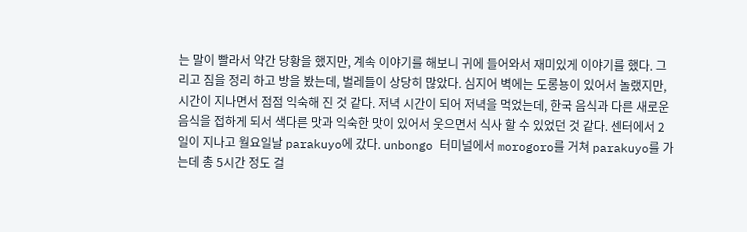는 말이 빨라서 약간 당황을 했지만, 계속 이야기를 해보니 귀에 들어와서 재미있게 이야기를 했다. 그리고 짐을 정리 하고 방을 봤는데, 벌레들이 상당히 많았다. 심지어 벽에는 도롱뇽이 있어서 놀랬지만, 시간이 지나면서 점점 익숙해 진 것 같다. 저녁 시간이 되어 저녁을 먹었는데, 한국 음식과 다른 새로운 음식을 접하게 되서 색다른 맛과 익숙한 맛이 있어서 웃으면서 식사 할 수 있었던 것 같다. 센터에서 2일이 지나고 월요일날 parakuyo에 갔다. unbongo 터미널에서 morogoro를 거쳐 parakuyo를 가는데 총 5시간 정도 걸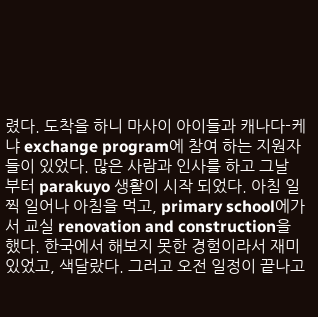렸다. 도착을 하니 마사이 아이들과 캐나다-케냐 exchange program에 참여 하는 지원자들이 있었다. 많은 사람과 인사를 하고 그날 부터 parakuyo 생활이 시작 되었다. 아침 일찍 일어나 아침을 먹고, primary school에가서 교실 renovation and construction을 했다. 한국에서 해보지 못한 경험이라서 재미있었고, 색달랐다. 그러고 오전 일정이 끝나고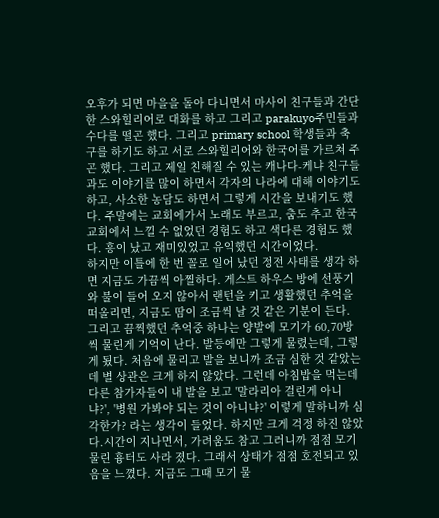오후가 되면 마을을 돌아 다니면서 마사이 친구들과 간단한 스와힐리어로 대화를 하고 그리고 parakuyo주민들과 수다를 떨곤 했다. 그리고 primary school 학생들과 축구를 하기도 하고 서로 스와힐리어와 한국어를 가르쳐 주곤 했다. 그리고 제일 친해질 수 있는 캐나다-케냐 친구들과도 이야기를 많이 하면서 각자의 나라에 대해 이야기도 하고, 사소한 농담도 하면서 그렇게 시간을 보내기도 했다. 주말에는 교회에가서 노래도 부르고, 춤도 추고 한국 교회에서 느낄 수 없었던 경험도 하고 색다른 경험도 했다. 흥이 났고 재미있었고 유익했던 시간이었다.
하지만 이틀에 한 번 꼴로 일어 났던 정전 사태를 생각 하면 지금도 가끔씩 아찔하다. 게스트 하우스 방에 선풍기와 불이 들어 오지 않아서 랜턴을 키고 생활했던 추억을 떠올리면, 지금도 땀이 조금씩 날 것 같은 기분이 든다. 그리고 끔찍했던 추억중 하나는 양발에 모기가 60,70방씩 물린게 기억이 난다. 발등에만 그렇게 물렸는데, 그렇게 됬다. 처음에 물리고 발을 보니까 조금 심한 것 같았는데 별 상관은 크게 하지 않았다. 그런데 아침밥을 먹는데 다른 참가자들이 내 발을 보고 '말라리아 걸린게 아니냐?', '병원 가봐야 되는 것이 아니냐?' 이렇게 말하니까 심각한가? 라는 생각이 들었다. 하지만 크게 걱정 하진 않았다.시간이 지나면서, 가려움도 참고 그러니까 점점 모기물린 흉터도 사라 졌다. 그래서 상태가 점점 호전되고 있음을 느꼈다. 지금도 그때 모기 물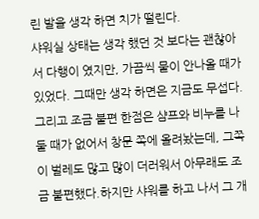린 발을 생각 하면 치가 떨린다.
샤워실 상태는 생각 했던 것 보다는 괜찮아서 다행이 였지만, 가끔씩 물이 안나올 때가 있었다. 그때만 생각 하면은 지금도 무섭다. 그리고 조금 불편 한점은 샴프와 비누를 나둘 때가 없어서 창문 쪽에 올려놨는데, 그쪽이 벌레도 많고 많이 더러워서 아무래도 조금 불편했다.하지만 샤워를 하고 나서 그 개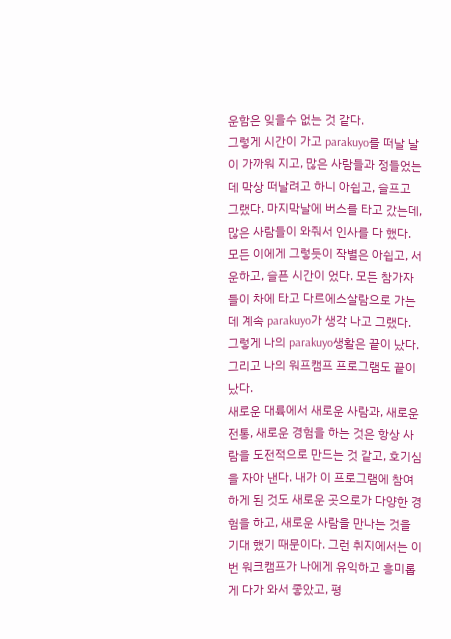운함은 잊을수 없는 것 같다.
그렇게 시간이 가고 parakuyo를 떠날 날이 가까워 지고, 많은 사람들과 정들었는데 막상 떠날려고 하니 아쉽고, 슬프고 그랬다. 마지막날에 버스를 타고 갔는데, 많은 사람들이 와줘서 인사를 다 했다. 모든 이에게 그렇듯이 작별은 아쉽고, 서운하고, 슬픈 시간이 었다. 모든 참가자들이 차에 타고 다르에스살람으로 가는데 계속 parakuyo가 생각 나고 그랬다.
그렇게 나의 parakuyo생활은 끝이 났다.
그리고 나의 워프캠프 프로그램도 끝이 났다.
새로운 대륙에서 새로운 사람과, 새로운 전통, 새로운 경험을 하는 것은 항상 사람을 도전적으로 만드는 것 같고, 호기심을 자아 낸다. 내가 이 프로그램에 참여 하게 된 것도 새로운 곳으로가 다양한 경험을 하고, 새로운 사람을 만나는 것을 기대 했기 때문이다. 그런 취지에서는 이번 워크캠프가 나에게 유익하고 흥미롭게 다가 와서 좋았고, 평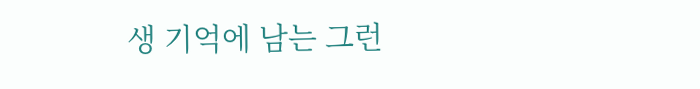생 기억에 남는 그런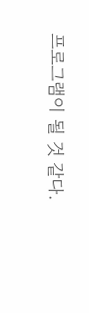프로그램이 될 것 같다.